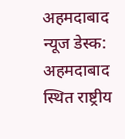अहमदाबाद न्यूज डेस्क: अहमदाबाद स्थित राष्ट्रीय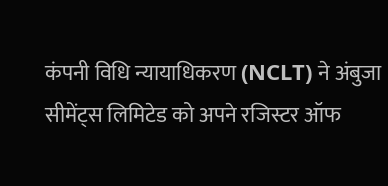कंपनी विधि न्यायाधिकरण (NCLT) ने अंबुजा सीमेंट्स लिमिटेड को अपने रजिस्टर ऑफ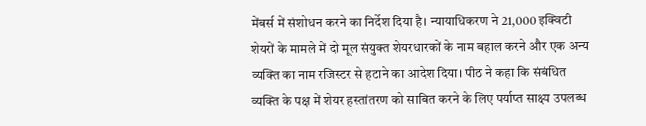मेंबर्स में संशोधन करने का निर्देश दिया है। न्यायाधिकरण ने 21,000 इक्विटी शेयरों के मामले में दो मूल संयुक्त शेयरधारकों के नाम बहाल करने और एक अन्य व्यक्ति का नाम रजिस्टर से हटाने का आदेश दिया। पीठ ने कहा कि संबंधित व्यक्ति के पक्ष में शेयर हस्तांतरण को साबित करने के लिए पर्याप्त साक्ष्य उपलब्ध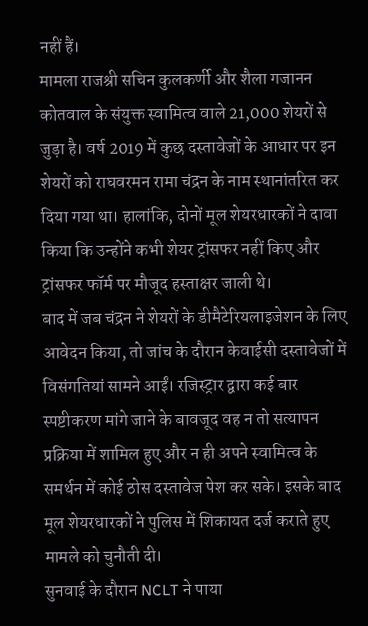नहीं हैं।
मामला राजश्री सचिन कुलकर्णी और शैला गजानन कोतवाल के संयुक्त स्वामित्व वाले 21,000 शेयरों से जुड़ा है। वर्ष 2019 में कुछ दस्तावेजों के आधार पर इन शेयरों को राघवरमन रामा चंद्रन के नाम स्थानांतरित कर दिया गया था। हालांकि, दोनों मूल शेयरधारकों ने दावा किया कि उन्होंने कभी शेयर ट्रांसफर नहीं किए और ट्रांसफर फॉर्म पर मौजूद हस्ताक्षर जाली थे।
बाद में जब चंद्रन ने शेयरों के डीमैटेरियलाइजेशन के लिए आवेदन किया, तो जांच के दौरान केवाईसी दस्तावेजों में विसंगतियां सामने आईं। रजिस्ट्रार द्वारा कई बार स्पष्टीकरण मांगे जाने के बावजूद वह न तो सत्यापन प्रक्रिया में शामिल हुए और न ही अपने स्वामित्व के समर्थन में कोई ठोस दस्तावेज पेश कर सके। इसके बाद मूल शेयरधारकों ने पुलिस में शिकायत दर्ज कराते हुए मामले को चुनौती दी।
सुनवाई के दौरान NCLT ने पाया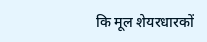कि मूल शेयरधारकों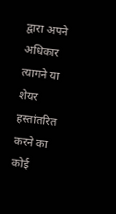द्वारा अपने अधिकार त्यागने या शेयर हस्तांतरित करने का कोई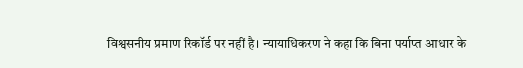विश्वसनीय प्रमाण रिकॉर्ड पर नहीं है। न्यायाधिकरण ने कहा कि बिना पर्याप्त आधार के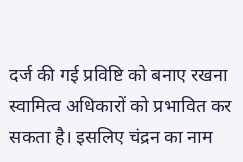दर्ज की गई प्रविष्टि को बनाए रखना स्वामित्व अधिकारों को प्रभावित कर सकता है। इसलिए चंद्रन का नाम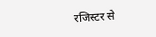रजिस्टर से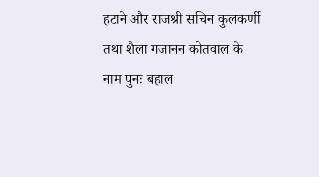हटाने और राजश्री सचिन कुलकर्णी तथा शैला गजानन कोतवाल के नाम पुनः बहाल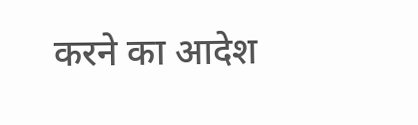करने का आदेश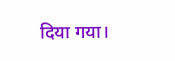दिया गया।